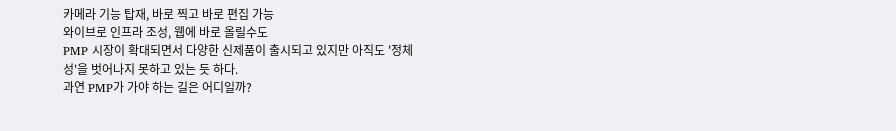카메라 기능 탑재, 바로 찍고 바로 편집 가능
와이브로 인프라 조성, 웹에 바로 올릴수도
PMP 시장이 확대되면서 다양한 신제품이 출시되고 있지만 아직도 '정체성'을 벗어나지 못하고 있는 듯 하다.
과연 PMP가 가야 하는 길은 어디일까?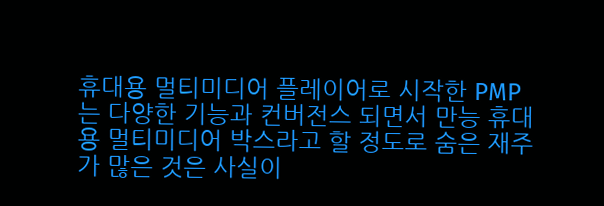휴대용 멀티미디어 플레이어로 시작한 PMP는 다양한 기능과 컨버전스 되면서 만능 휴대용 멀티미디어 박스라고 할 정도로 숨은 재주가 많은 것은 사실이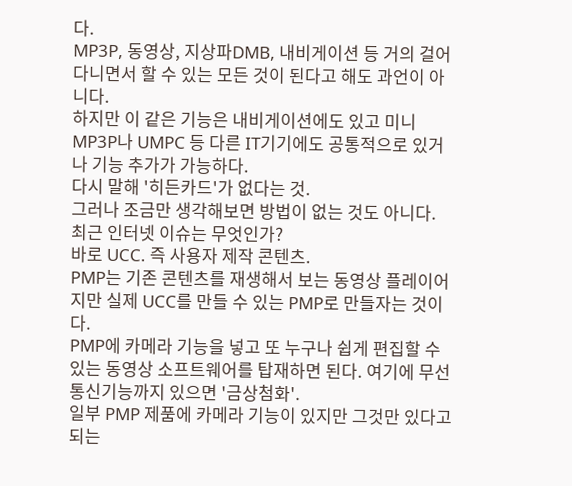다.
MP3P, 동영상, 지상파DMB, 내비게이션 등 거의 걸어다니면서 할 수 있는 모든 것이 된다고 해도 과언이 아니다.
하지만 이 같은 기능은 내비게이션에도 있고 미니 MP3P나 UMPC 등 다른 IT기기에도 공통적으로 있거나 기능 추가가 가능하다.
다시 말해 '히든카드'가 없다는 것.
그러나 조금만 생각해보면 방법이 없는 것도 아니다.
최근 인터넷 이슈는 무엇인가?
바로 UCC. 즉 사용자 제작 콘텐츠.
PMP는 기존 콘텐츠를 재생해서 보는 동영상 플레이어지만 실제 UCC를 만들 수 있는 PMP로 만들자는 것이다.
PMP에 카메라 기능을 넣고 또 누구나 쉽게 편집할 수 있는 동영상 소프트웨어를 탑재하면 된다. 여기에 무선 통신기능까지 있으면 '금상첨화'.
일부 PMP 제품에 카메라 기능이 있지만 그것만 있다고 되는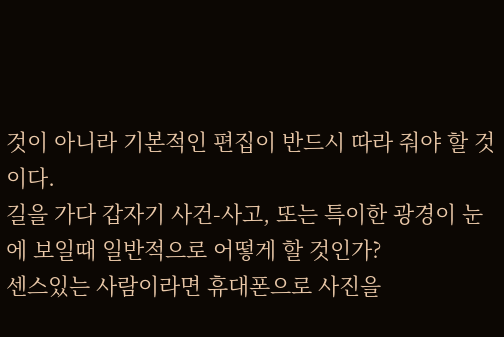것이 아니라 기본적인 편집이 반드시 따라 줘야 할 것이다.
길을 가다 갑자기 사건-사고, 또는 특이한 광경이 눈에 보일때 일반적으로 어떻게 할 것인가?
센스있는 사람이라면 휴대폰으로 사진을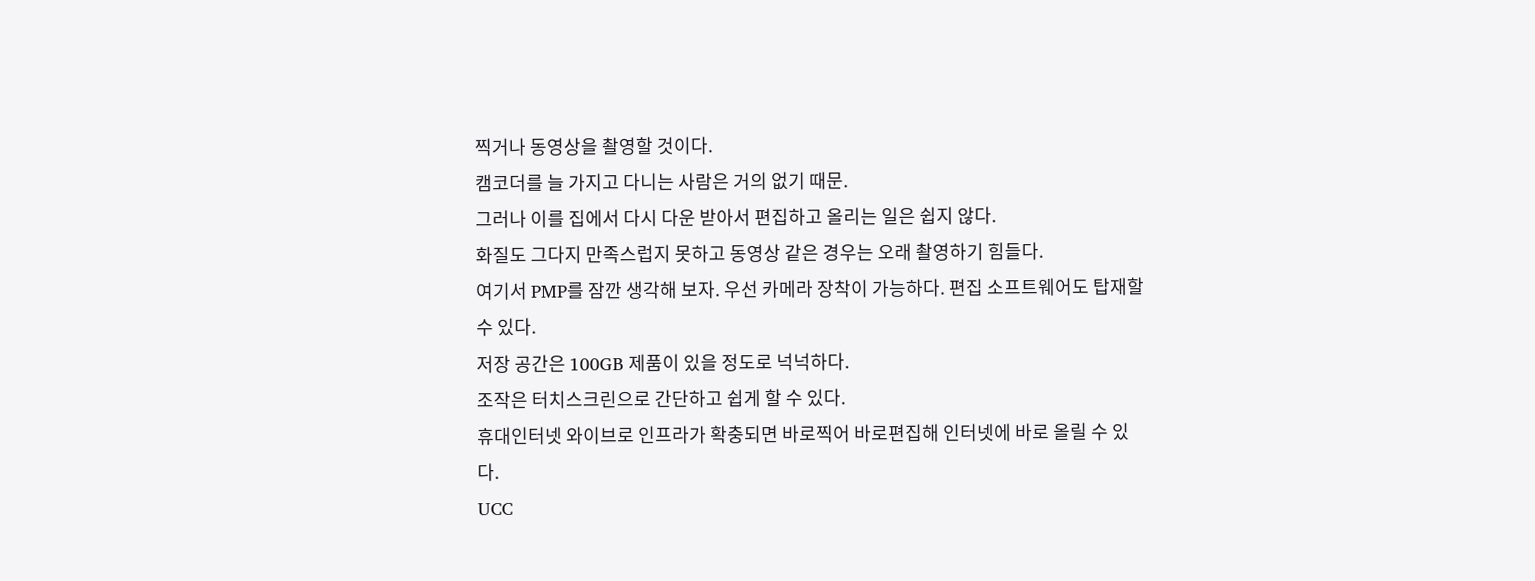찍거나 동영상을 촬영할 것이다.
캠코더를 늘 가지고 다니는 사람은 거의 없기 때문.
그러나 이를 집에서 다시 다운 받아서 편집하고 올리는 일은 쉽지 않다.
화질도 그다지 만족스럽지 못하고 동영상 같은 경우는 오래 촬영하기 힘들다.
여기서 PMP를 잠깐 생각해 보자. 우선 카메라 장착이 가능하다. 편집 소프트웨어도 탑재할 수 있다.
저장 공간은 100GB 제품이 있을 정도로 넉넉하다.
조작은 터치스크린으로 간단하고 쉽게 할 수 있다.
휴대인터넷 와이브로 인프라가 확충되면 바로찍어 바로편집해 인터넷에 바로 올릴 수 있다.
UCC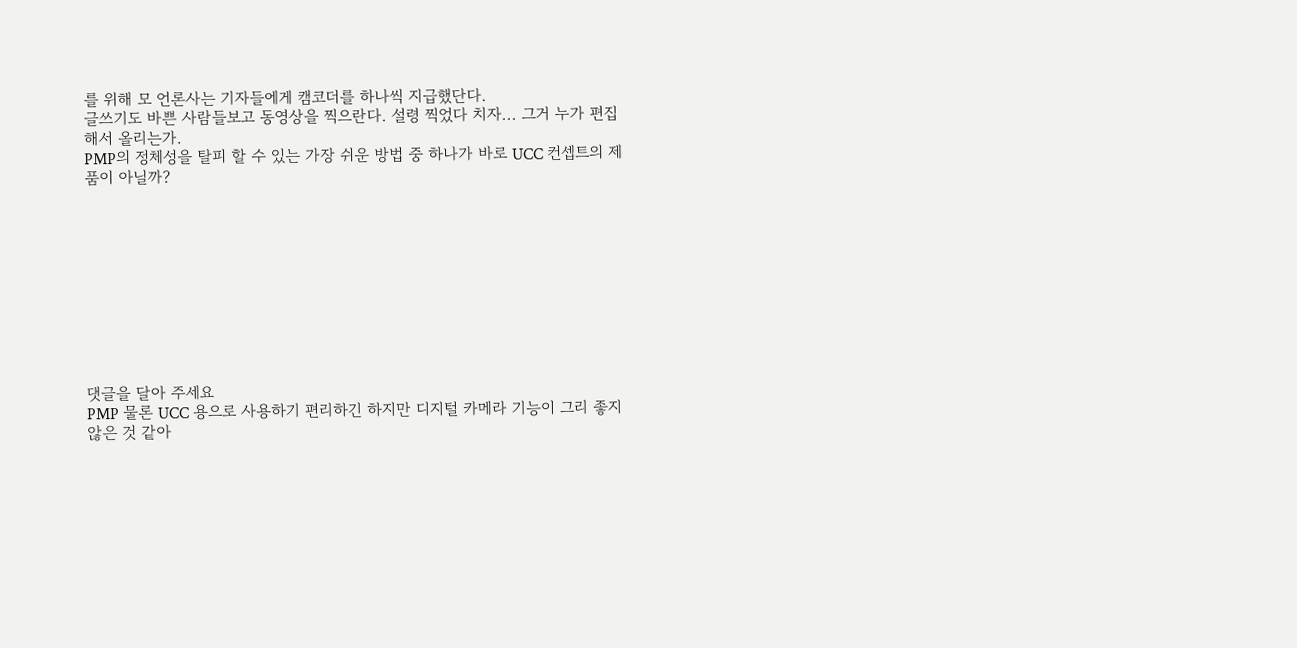를 위해 모 언론사는 기자들에게 캠코더를 하나씩 지급했단다.
글쓰기도 바쁜 사람들보고 동영상을 찍으란다. 설령 찍었다 치자... 그거 누가 편집해서 올리는가.
PMP의 정체성을 탈피 할 수 있는 가장 쉬운 방법 중 하나가 바로 UCC 컨셉트의 제품이 아닐까?










댓글을 달아 주세요
PMP 물론 UCC 용으로 사용하기 편리하긴 하지만 디지털 카메라 기능이 그리 좋지 않은 것 같아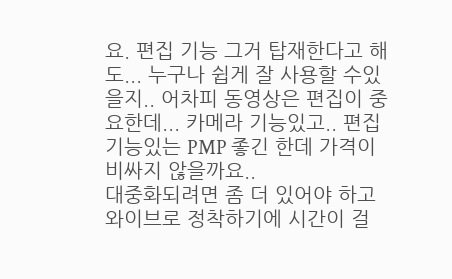요. 편집 기능 그거 탑재한다고 해도... 누구나 쉽게 잘 사용할 수있을지.. 어차피 동영상은 편집이 중요한데... 카메라 기능있고.. 편집 기능있는 PMP 좋긴 한데 가격이 비싸지 않을까요..
대중화되려면 좀 더 있어야 하고 와이브로 정착하기에 시간이 걸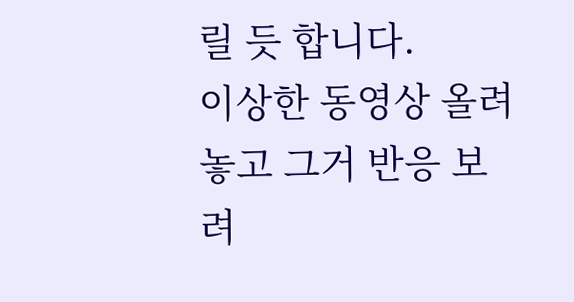릴 듯 합니다.
이상한 동영상 올려놓고 그거 반응 보려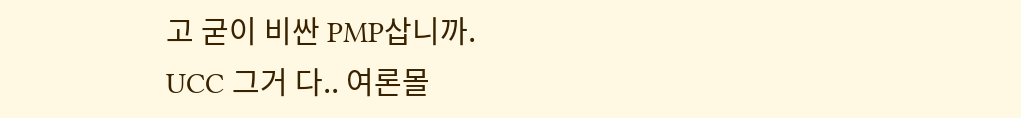고 굳이 비싼 PMP삽니까.
UCC 그거 다.. 여론몰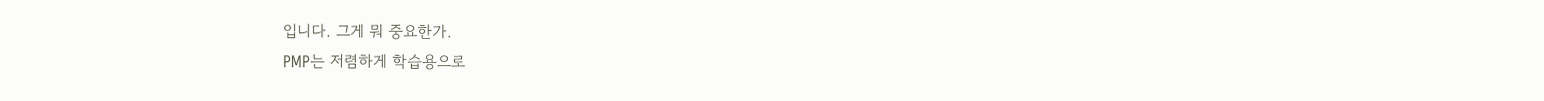입니다. 그게 뭐 중요한가.
PMP는 저렴하게 학습용으로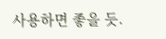사용하면 좋을 듯.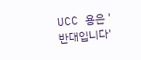UCC 용은 '반대입니다'